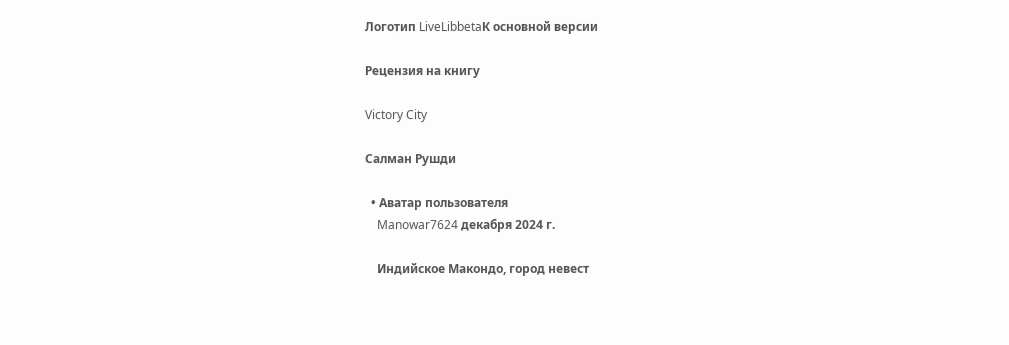Логотип LiveLibbetaК основной версии

Рецензия на книгу

Victory City

Салман Рушди

  • Аватар пользователя
    Manowar7624 декабря 2024 г.

    Индийское Макондо, город невест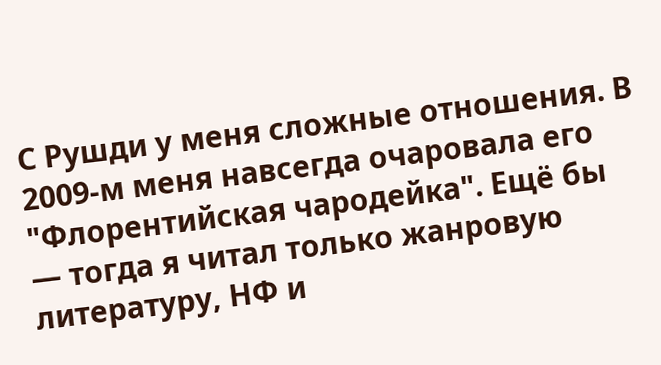С Рушди у меня сложные отношения. В 2009-м меня навсегда очаровала его "Флорентийская чародейка". Ещё бы — тогда я читал только жанровую литературу, НФ и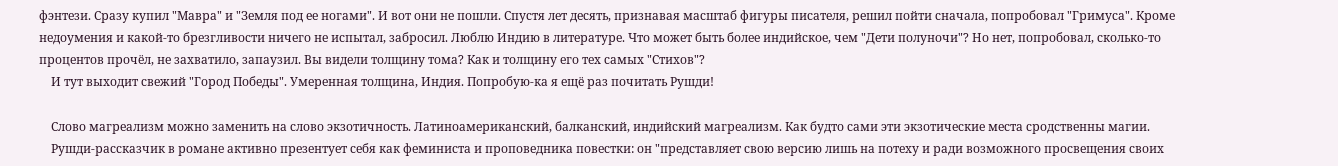фэнтези. Сразу купил "Мавра" и "Земля под ее ногами". И вот они не пошли. Спустя лет десять, признавая масштаб фигуры писателя, решил пойти сначала, попробовал "Гримуса". Кроме недоумения и какой-то брезгливости ничего не испытал, забросил. Люблю Индию в литературе. Что может быть более индийское, чем "Дети полуночи"? Но нет, попробовал, сколько-то процентов прочёл, не захватило, запаузил. Вы видели толщину тома? Как и толщину его тех самых "Стихов"?
    И тут выходит свежий "Город Победы". Умеренная толщина, Индия. Попробую-ка я ещё раз почитать Рушди!

    Слово магреализм можно заменить на слово экзотичность. Латиноамериканский, балканский, индийский магреализм. Как будто сами эти экзотические места сродственны магии.
    Рушди-рассказчик в романе активно презентует себя как феминиста и проповедника повестки: он "представляет свою версию лишь на потеху и ради возможного просвещения своих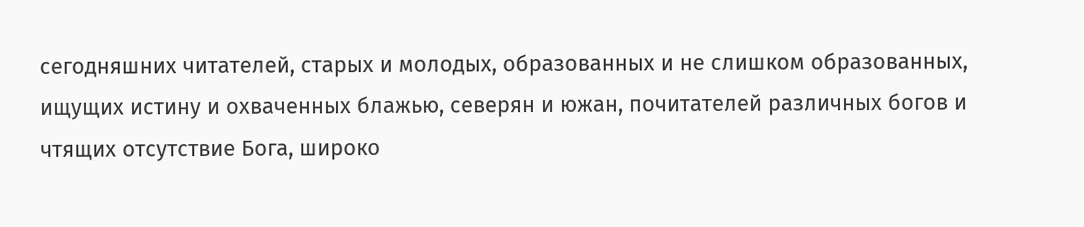сегодняшних читателей, старых и молодых, образованных и не слишком образованных, ищущих истину и охваченных блажью, северян и южан, почитателей различных богов и чтящих отсутствие Бога, широко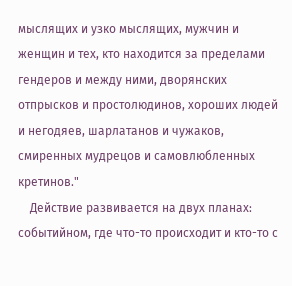мыслящих и узко мыслящих, мужчин и женщин и тех, кто находится за пределами гендеров и между ними, дворянских отпрысков и простолюдинов, хороших людей и негодяев, шарлатанов и чужаков, смиренных мудрецов и самовлюбленных кретинов."
    Действие развивается на двух планах: событийном, где что-то происходит и кто-то с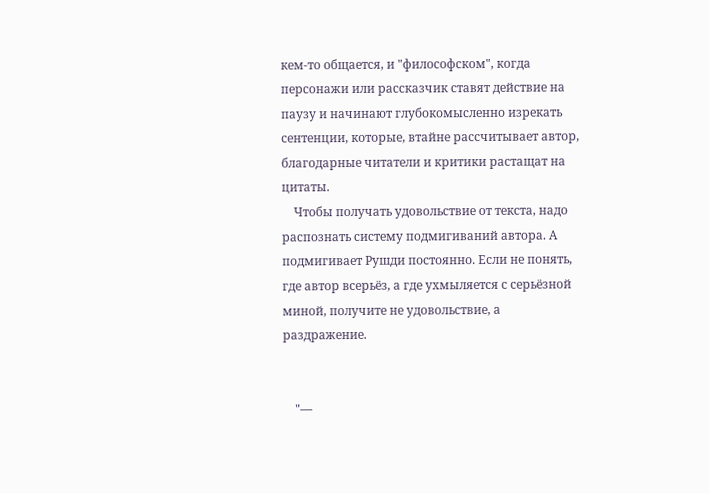кем-то общается, и "философском", когда персонажи или рассказчик ставят действие на паузу и начинают глубокомысленно изрекать сентенции, которые, втайне рассчитывает автор, благодарные читатели и критики растащат на цитаты.
    Чтобы получать удовольствие от текста, надо распознать систему подмигиваний автора. А подмигивает Рушди постоянно. Если не понять, где автор всерьёз, а где ухмыляется с серьёзной миной, получите не удовольствие, а раздражение.


    "—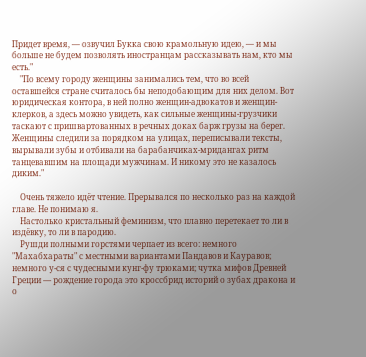Придет время, — озвучил Букка свою крамольную идею, — и мы больше не будем позволять иностранцам рассказывать нам, кто мы есть."
    "По всему городу женщины занимались тем, что во всей оставшейся стране считалось бы неподобающим для них делом. Вот юридическая контора, в ней полно женщин-адвокатов и женщин-клерков, а здесь можно увидеть, как сильные женщины-грузчики таскают с пришвартованных в речных доках барж грузы на берег. Женщины следили за порядком на улицах, переписывали тексты, вырывали зубы и отбивали на барабанчиках-мридангах ритм танцевавшим на площади мужчинам. И никому это не казалось диким."

    Очень тяжело идёт чтение. Прерывался по несколько раз на каждой главе. Не понимаю я.
    Настолько кристальный феминизм, что плавно перетекает то ли в издёвку, то ли в пародию.
    Рушди полными горстями черпает из всего: немного "Махабхараты" с местными вариантами Пандавов и Кауравов; немного у-ся с чудесными кунг-фу трюками; чутка мифов Древней Греции — рождение города это кроссбрид историй о зубах дракона и о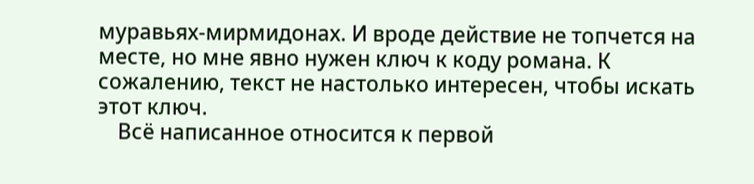муравьях-мирмидонах. И вроде действие не топчется на месте, но мне явно нужен ключ к коду романа. К сожалению, текст не настолько интересен, чтобы искать этот ключ.
    Всё написанное относится к первой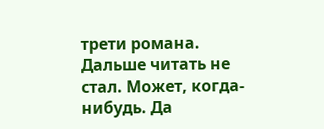трети романа. Дальше читать не стал. Может, когда-нибудь. Да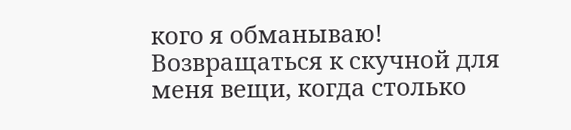кого я обманываю! Возвращаться к скучной для меня вещи, когда столько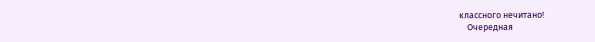классного нечитано!
    Очередная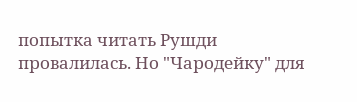попытка читать Рушди провалилась. Но "Чародейку" для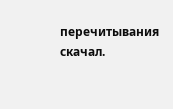перечитывания скачал.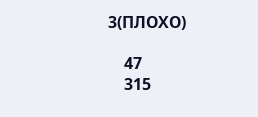3(ПЛОХО)

    47
    315